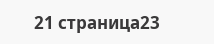21 страница23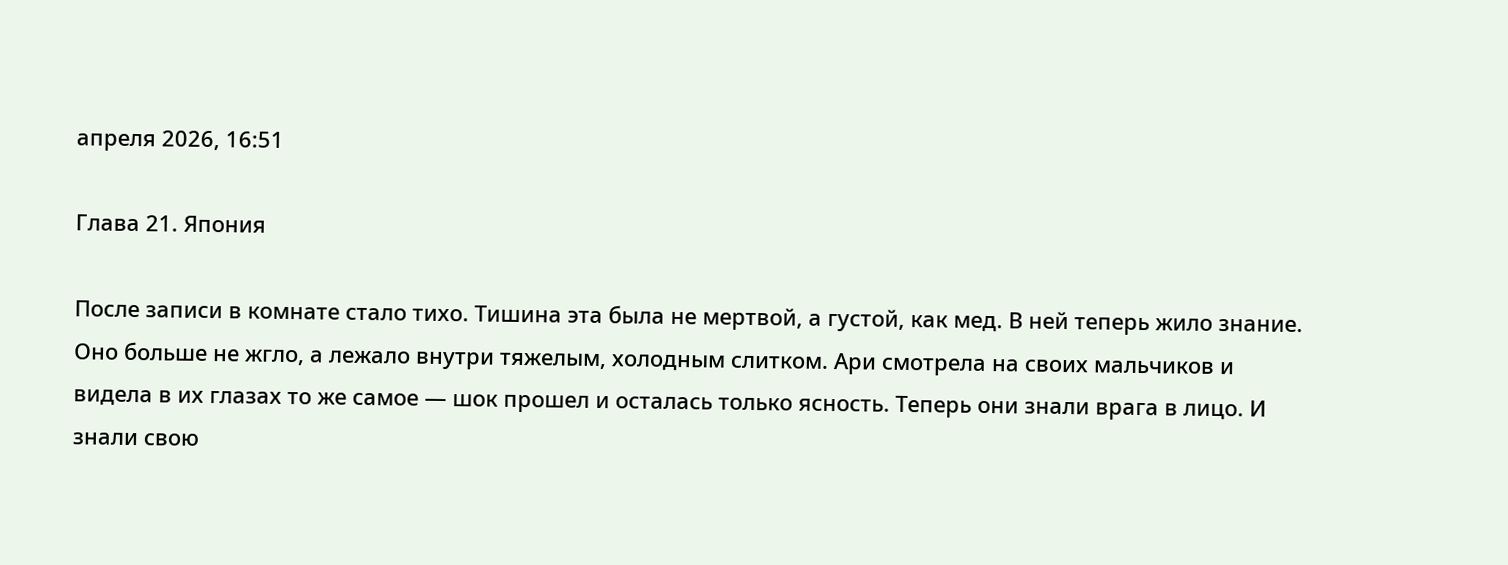апреля 2026, 16:51

Глава 21. Япония

После записи в комнате стало тихо. Тишина эта была не мертвой, а густой, как мед. В ней теперь жило знание. Оно больше не жгло, а лежало внутри тяжелым, холодным слитком. Ари смотрела на своих мальчиков и видела в их глазах то же самое — шок прошел и осталась только ясность. Теперь они знали врага в лицо. И знали свою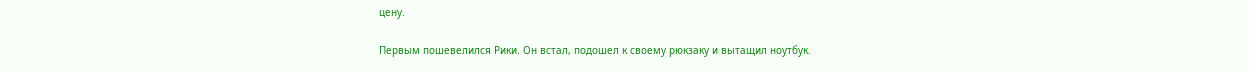цену.

Первым пошевелился Рики. Он встал, подошел к своему рюкзаку и вытащил ноутбук.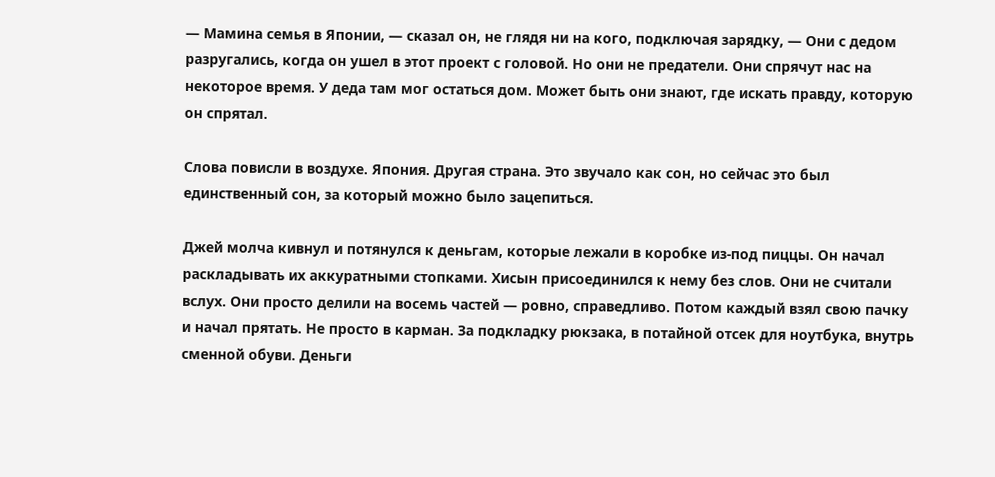— Мамина семья в Японии, — сказал он, не глядя ни на кого, подключая зарядку, — Они с дедом разругались, когда он ушел в этот проект с головой. Но они не предатели. Они спрячут нас на некоторое время. У деда там мог остаться дом. Может быть они знают, где искать правду, которую он спрятал.

Слова повисли в воздухе. Япония. Другая страна. Это звучало как сон, но сейчас это был единственный сон, за который можно было зацепиться.

Джей молча кивнул и потянулся к деньгам, которые лежали в коробке из-под пиццы. Он начал раскладывать их аккуратными стопками. Хисын присоединился к нему без слов. Они не считали вслух. Они просто делили на восемь частей — ровно, справедливо. Потом каждый взял свою пачку и начал прятать. Не просто в карман. За подкладку рюкзака, в потайной отсек для ноутбука, внутрь сменной обуви. Деньги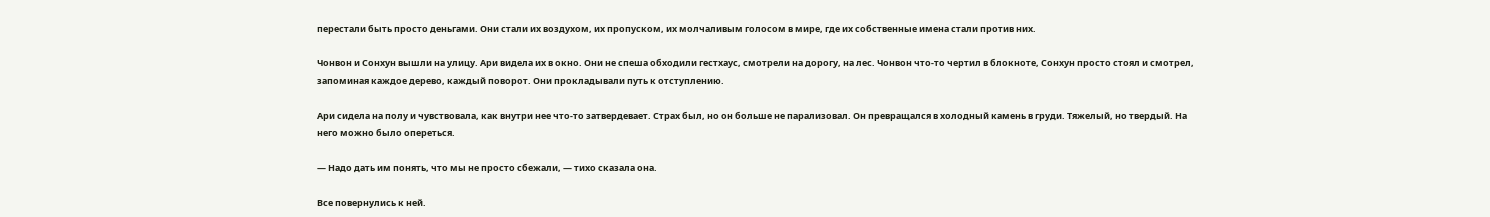перестали быть просто деньгами. Они стали их воздухом, их пропуском, их молчаливым голосом в мире, где их собственные имена стали против них.

Чонвон и Сонхун вышли на улицу. Ари видела их в окно. Они не спеша обходили гестхаус, смотрели на дорогу, на лес. Чонвон что-то чертил в блокноте, Сонхун просто стоял и смотрел, запоминая каждое дерево, каждый поворот. Они прокладывали путь к отступлению.

Ари сидела на полу и чувствовала, как внутри нее что-то затвердевает. Страх был, но он больше не парализовал. Он превращался в холодный камень в груди. Тяжелый, но твердый. На него можно было опереться.

— Надо дать им понять, что мы не просто сбежали, — тихо сказала она.

Все повернулись к ней.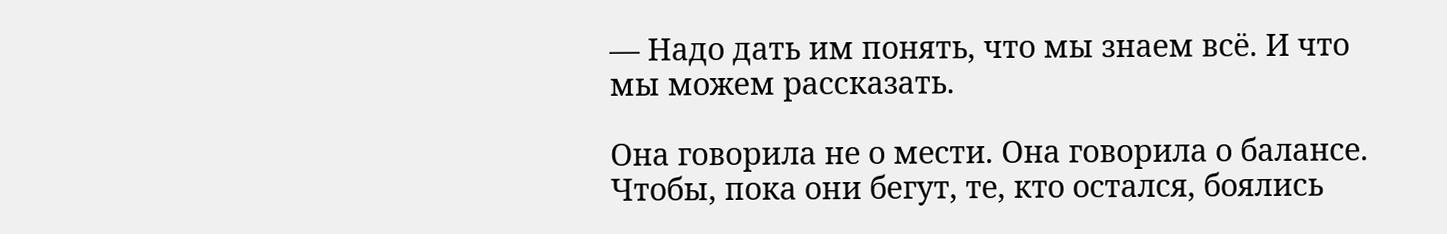— Надо дать им понять, что мы знаем всё. И что мы можем рассказать.

Она говорила не о мести. Она говорила о балансе. Чтобы, пока они бегут, те, кто остался, боялись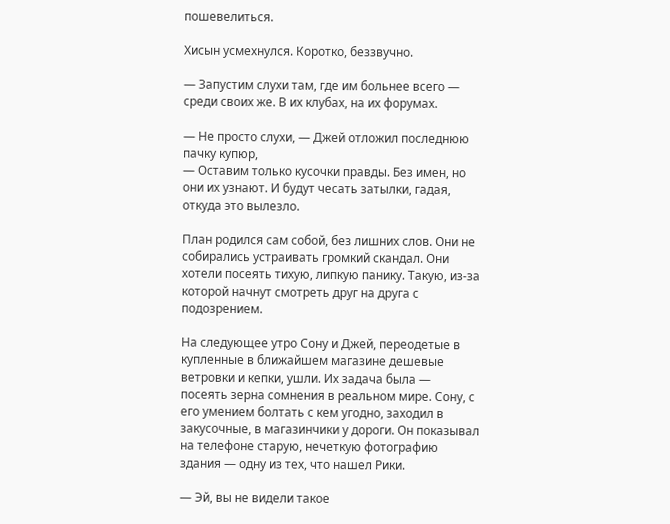пошевелиться.

Хисын усмехнулся. Коротко, беззвучно.

— Запустим слухи там, где им больнее всего — среди своих же. В их клубах, на их форумах.

— Не просто слухи, — Джей отложил последнюю пачку купюр,
— Оставим только кусочки правды. Без имен, но они их узнают. И будут чесать затылки, гадая, откуда это вылезло.

План родился сам собой, без лишних слов. Они не собирались устраивать громкий скандал. Они хотели посеять тихую, липкую панику. Такую, из-за которой начнут смотреть друг на друга с подозрением.

На следующее утро Сону и Джей, переодетые в купленные в ближайшем магазине дешевые ветровки и кепки, ушли. Их задача была — посеять зерна сомнения в реальном мире. Сону, с его умением болтать с кем угодно, заходил в закусочные, в магазинчики у дороги. Он показывал на телефоне старую, нечеткую фотографию здания — одну из тех, что нашел Рики.

— Эй, вы не видели такое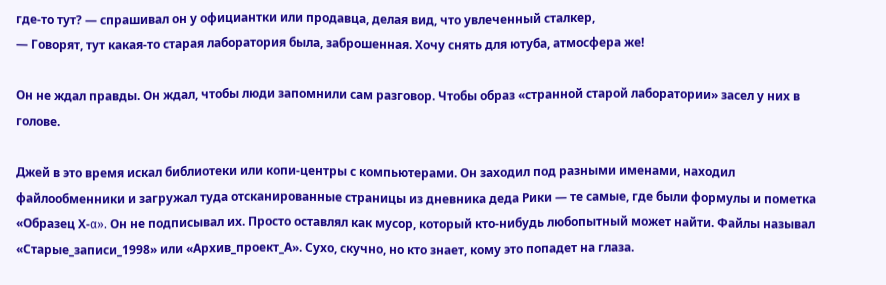где-то тут? — спрашивал он у официантки или продавца, делая вид, что увлеченный сталкер,
— Говорят, тут какая-то старая лаборатория была, заброшенная. Хочу снять для ютуба, атмосфера же!

Он не ждал правды. Он ждал, чтобы люди запомнили сам разговор. Чтобы образ «странной старой лаборатории» засел у них в голове.

Джей в это время искал библиотеки или копи-центры с компьютерами. Он заходил под разными именами, находил файлообменники и загружал туда отсканированные страницы из дневника деда Рики — те самые, где были формулы и пометка «Образец Х-α». Он не подписывал их. Просто оставлял как мусор, который кто-нибудь любопытный может найти. Файлы называл «Старые_записи_1998» или «Архив_проект_А». Сухо, скучно, но кто знает, кому это попадет на глаза.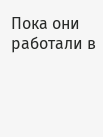Пока они работали в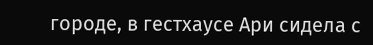городе, в гестхаусе Ари сидела с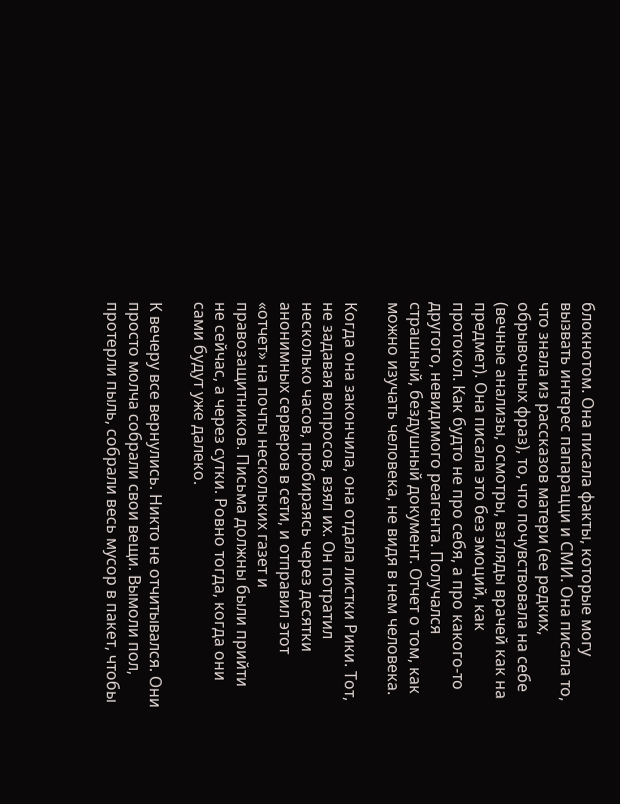блокнотом. Она писала факты, которые могу вызвать интерес папарацци и СМИ. Она писала то, что знала из рассказов матери (ее редких, обрывочных фраз), то, что почувствовала на себе (вечные анализы, осмотры, взгляды врачей как на предмет). Она писала это без эмоций, как протокол. Как будто не про себя, а про какого-то другого, невидимого реагента. Получался страшный, бездушный документ. Отчет о том, как можно изучать человека, не видя в нем человека.

Когда она закончила, она отдала листки Рики. Тот, не задавая вопросов, взял их. Он потратил несколько часов, пробираясь через десятки анонимных серверов в сети, и отправил этот «отчет» на почты нескольких газет и правозащитников. Письма должны были прийти не сейчас, а через сутки. Ровно тогда, когда они сами будут уже далеко.

К вечеру все вернулись. Никто не отчитывался. Они просто молча собрали свои вещи. Вымоли пол, протерли пыль, собрали весь мусор в пакет, чтобы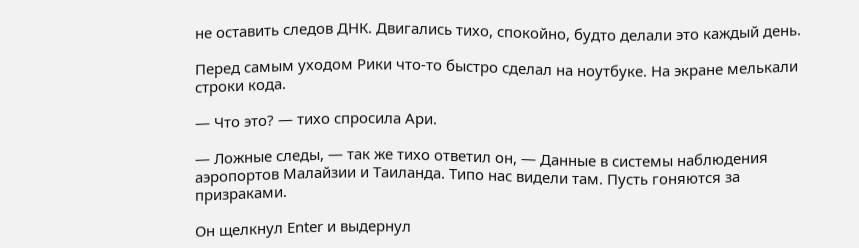не оставить следов ДНК. Двигались тихо, спокойно, будто делали это каждый день.

Перед самым уходом Рики что-то быстро сделал на ноутбуке. На экране мелькали строки кода.

— Что это? — тихо спросила Ари.

— Ложные следы, — так же тихо ответил он, — Данные в системы наблюдения аэропортов Малайзии и Таиланда. Типо нас видели там. Пусть гоняются за призраками.

Он щелкнул Enter и выдернул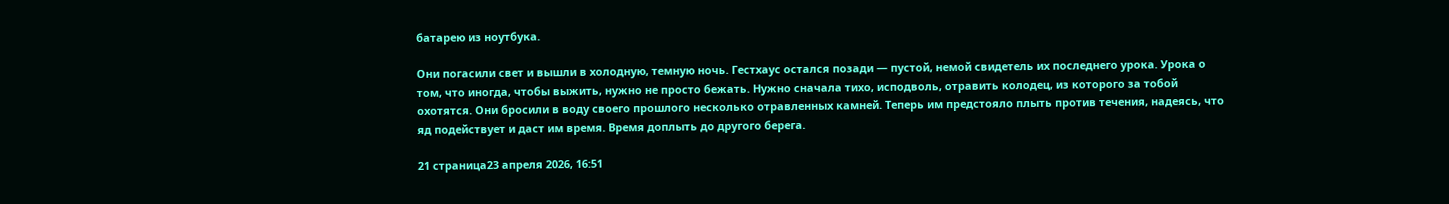батарею из ноутбука.

Они погасили свет и вышли в холодную, темную ночь. Гестхаус остался позади — пустой, немой свидетель их последнего урока. Урока о том, что иногда, чтобы выжить, нужно не просто бежать. Нужно сначала тихо, исподволь, отравить колодец, из которого за тобой охотятся. Они бросили в воду своего прошлого несколько отравленных камней. Теперь им предстояло плыть против течения, надеясь, что яд подействует и даст им время. Время доплыть до другого берега.

21 страница23 апреля 2026, 16:51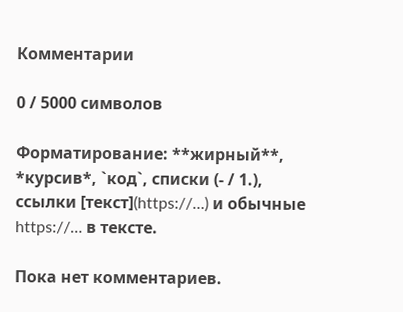Комментарии

0 / 5000 символов

Форматирование: **жирный**, *курсив*, `код`, списки (- / 1.), ссылки [текст](https://…) и обычные https://… в тексте.

Пока нет комментариев.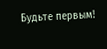Будьте первым!